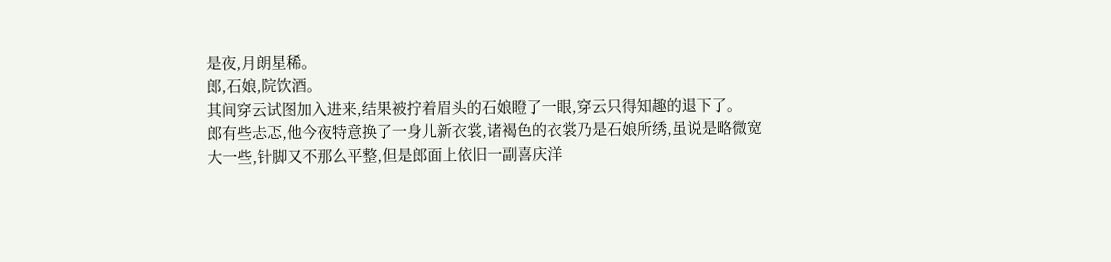是夜,月朗星稀。
郎,石娘,院饮酒。
其间穿云试图加入进来,结果被拧着眉头的石娘瞪了一眼,穿云只得知趣的退下了。
郎有些忐忑,他今夜特意换了一身儿新衣裳,诸褐色的衣裳乃是石娘所绣,虽说是略微宽大一些,针脚又不那么平整,但是郎面上依旧一副喜庆洋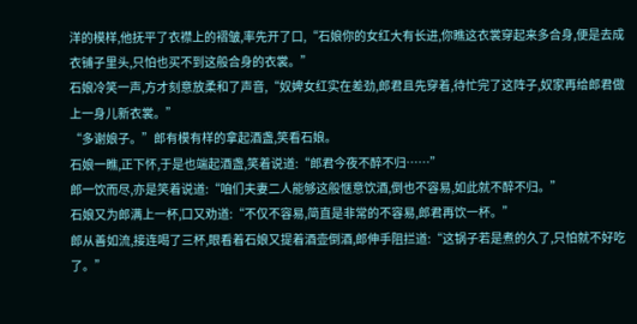洋的模样,他抚平了衣襟上的褶皱,率先开了口,“石娘你的女红大有长进,你瞧这衣裳穿起来多合身,便是去成衣铺子里头,只怕也买不到这般合身的衣裳。”
石娘冷笑一声,方才刻意放柔和了声音,“奴婢女红实在差劲,郎君且先穿着,待忙完了这阵子,奴家再给郎君做上一身儿新衣裳。”
“多谢娘子。”郎有模有样的拿起酒盏,笑看石娘。
石娘一瞧,正下怀,于是也端起酒盏,笑着说道:“郎君今夜不醉不归……”
郎一饮而尽,亦是笑着说道:“咱们夫妻二人能够这般惬意饮酒,倒也不容易,如此就不醉不归。”
石娘又为郎满上一杯,口又劝道:“不仅不容易,简直是非常的不容易,郎君再饮一杯。”
郎从善如流,接连喝了三杯,眼看着石娘又提着酒壶倒酒,郎伸手阻拦道:“这锅子若是煮的久了,只怕就不好吃了。”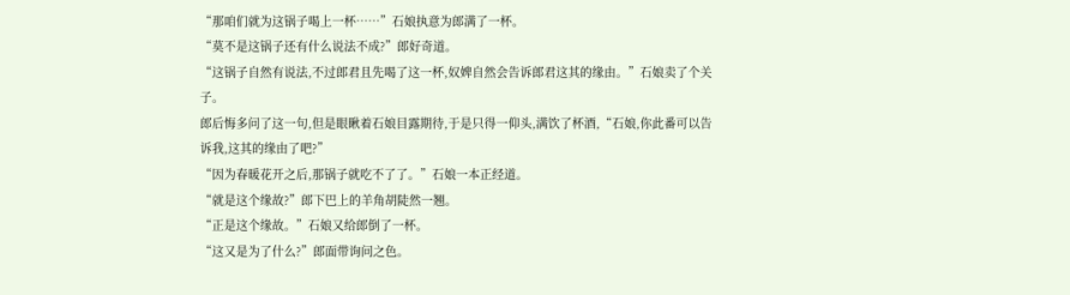“那咱们就为这锅子喝上一杯……”石娘执意为郎满了一杯。
“莫不是这锅子还有什么说法不成?”郎好奇道。
“这锅子自然有说法,不过郎君且先喝了这一杯,奴婢自然会告诉郎君这其的缘由。”石娘卖了个关子。
郎后悔多问了这一句,但是眼瞅着石娘目露期待,于是只得一仰头,满饮了杯酒,“石娘,你此番可以告诉我,这其的缘由了吧?”
“因为春暖花开之后,那锅子就吃不了了。”石娘一本正经道。
“就是这个缘故?”郎下巴上的羊角胡陡然一翘。
“正是这个缘故。”石娘又给郎倒了一杯。
“这又是为了什么?”郎面带询问之色。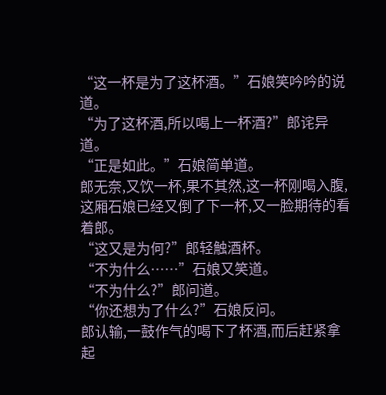“这一杯是为了这杯酒。”石娘笑吟吟的说道。
“为了这杯酒,所以喝上一杯酒?”郎诧异道。
“正是如此。”石娘简单道。
郎无奈,又饮一杯,果不其然,这一杯刚喝入腹,这厢石娘已经又倒了下一杯,又一脸期待的看着郎。
“这又是为何?”郎轻触酒杯。
“不为什么……”石娘又笑道。
“不为什么?”郎问道。
“你还想为了什么?”石娘反问。
郎认输,一鼓作气的喝下了杯酒,而后赶紧拿起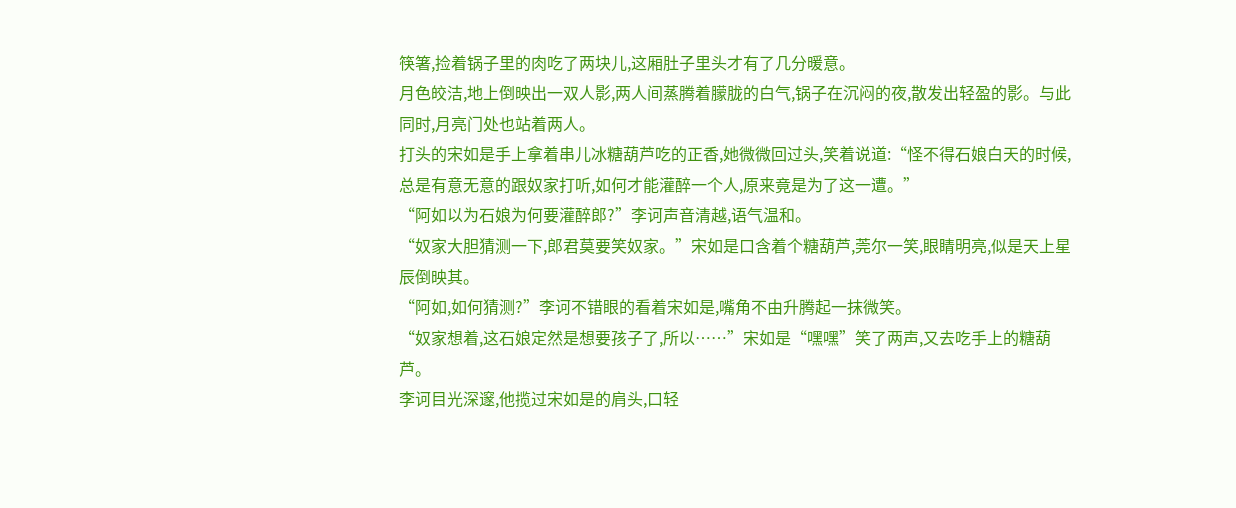筷箸,捡着锅子里的肉吃了两块儿,这厢肚子里头才有了几分暖意。
月色皎洁,地上倒映出一双人影,两人间蒸腾着朦胧的白气,锅子在沉闷的夜,散发出轻盈的影。与此同时,月亮门处也站着两人。
打头的宋如是手上拿着串儿冰糖葫芦吃的正香,她微微回过头,笑着说道:“怪不得石娘白天的时候,总是有意无意的跟奴家打听,如何才能灌醉一个人,原来竟是为了这一遭。”
“阿如以为石娘为何要灌醉郎?”李诃声音清越,语气温和。
“奴家大胆猜测一下,郎君莫要笑奴家。”宋如是口含着个糖葫芦,莞尔一笑,眼睛明亮,似是天上星辰倒映其。
“阿如,如何猜测?”李诃不错眼的看着宋如是,嘴角不由升腾起一抹微笑。
“奴家想着,这石娘定然是想要孩子了,所以……”宋如是“嘿嘿”笑了两声,又去吃手上的糖葫芦。
李诃目光深邃,他揽过宋如是的肩头,口轻